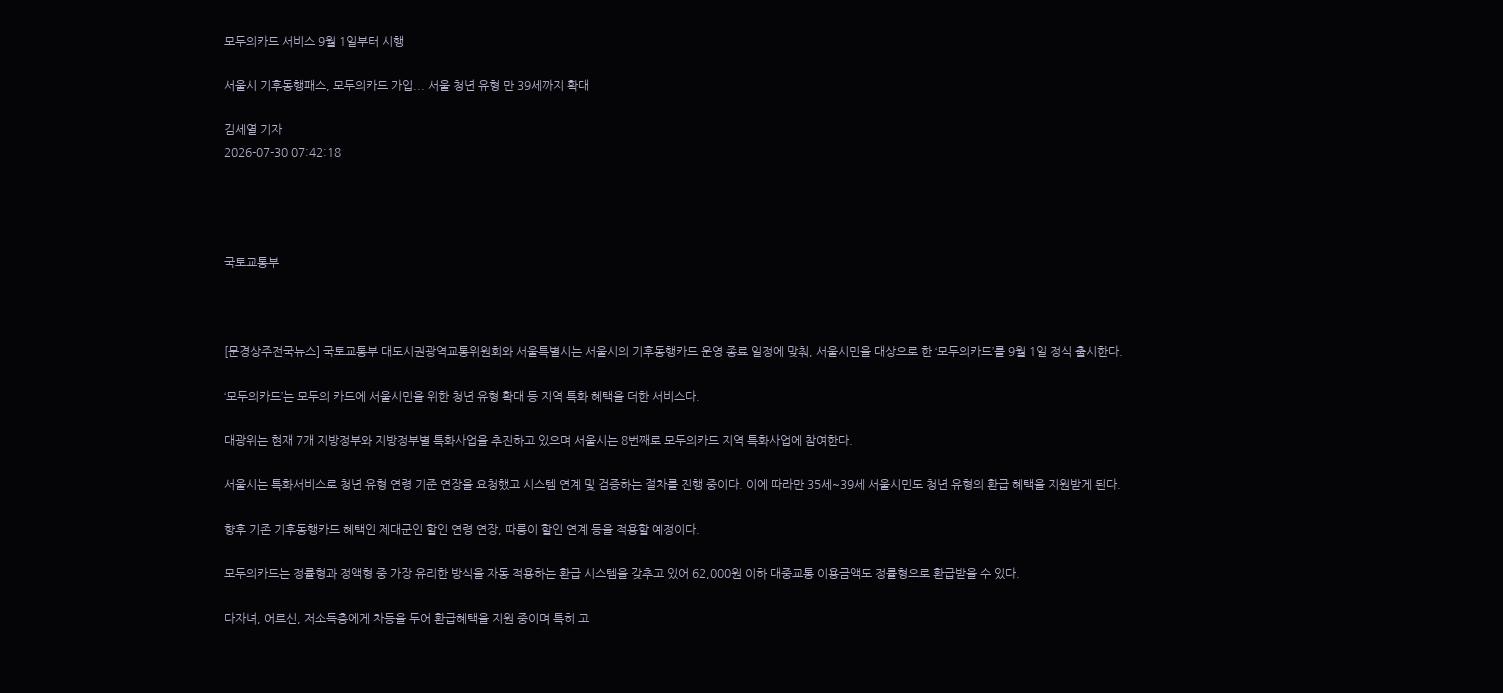모두의카드 서비스 9월 1일부터 시행

서울시 기후동행패스, 모두의카드 가입... 서울 청년 유형 만 39세까지 확대

김세열 기자
2026-07-30 07:42:18




국토교통부



[문경상주전국뉴스] 국토교통부 대도시권광역교통위원회와 서울특별시는 서울시의 기후동행카드 운영 종료 일정에 맞춰, 서울시민을 대상으로 한 ‘모두의카드’를 9월 1일 정식 출시한다.

‘모두의카드’는 모두의 카드에 서울시민을 위한 청년 유형 확대 등 지역 특화 혜택을 더한 서비스다.

대광위는 현재 7개 지방정부와 지방정부별 특화사업을 추진하고 있으며 서울시는 8번째로 모두의카드 지역 특화사업에 참여한다.

서울시는 특화서비스로 청년 유형 연령 기준 연장을 요청했고 시스템 연계 및 검증하는 절차를 진행 중이다. 이에 따라만 35세~39세 서울시민도 청년 유형의 환급 혜택을 지원받게 된다.

향후 기존 기후동행카드 혜택인 제대군인 할인 연령 연장, 따릉이 할인 연계 등을 적용할 예정이다.

모두의카드는 정률형과 정액형 중 가장 유리한 방식을 자동 적용하는 환급 시스템을 갖추고 있어 62,000원 이하 대중교통 이용금액도 정률형으로 환급받을 수 있다.

다자녀, 어르신, 저소득층에게 차등을 두어 환급혜택을 지원 중이며 특히 고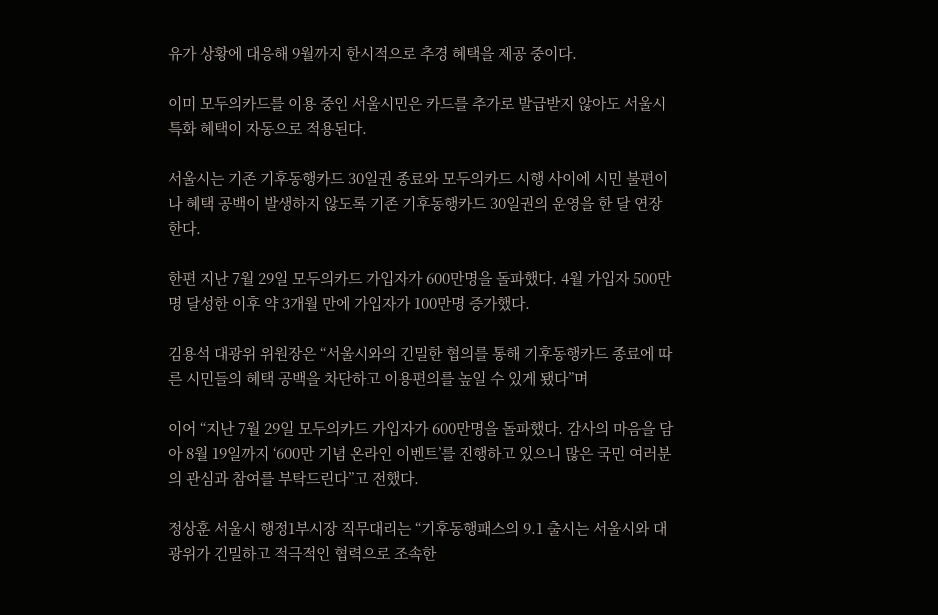유가 상황에 대응해 9월까지 한시적으로 추경 혜택을 제공 중이다.

이미 모두의카드를 이용 중인 서울시민은 카드를 추가로 발급받지 않아도 서울시 특화 혜택이 자동으로 적용된다.

서울시는 기존 기후동행카드 30일권 종료와 모두의카드 시행 사이에 시민 불편이나 혜택 공백이 발생하지 않도록 기존 기후동행카드 30일권의 운영을 한 달 연장한다.

한편 지난 7월 29일 모두의카드 가입자가 600만명을 돌파했다. 4월 가입자 500만명 달성한 이후 약 3개월 만에 가입자가 100만명 증가했다.

김용석 대광위 위원장은 “서울시와의 긴밀한 협의를 통해 기후동행카드 종료에 따른 시민들의 혜택 공백을 차단하고 이용편의를 높일 수 있게 됐다”며

이어 “지난 7월 29일 모두의카드 가입자가 600만명을 돌파했다. 감사의 마음을 담아 8월 19일까지 ‘600만 기념 온라인 이벤트’를 진행하고 있으니 많은 국민 여러분의 관심과 참여를 부탁드린다”고 전했다.

정상훈 서울시 행정1부시장 직무대리는 “기후동행패스의 9.1 출시는 서울시와 대광위가 긴밀하고 적극적인 협력으로 조속한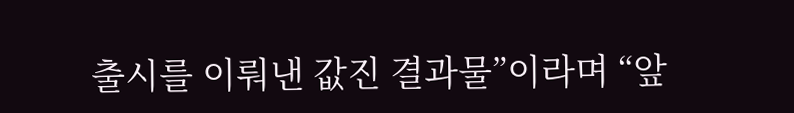출시를 이뤄낸 값진 결과물”이라며 “앞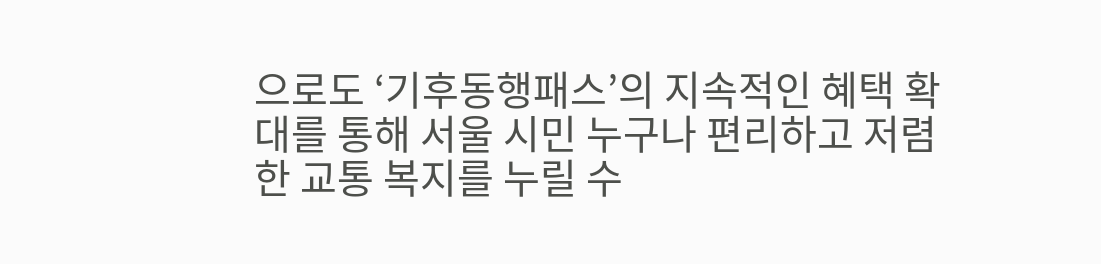으로도 ‘기후동행패스’의 지속적인 혜택 확대를 통해 서울 시민 누구나 편리하고 저렴한 교통 복지를 누릴 수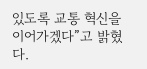있도록 교통 혁신을 이어가겠다”고 밝혔다.